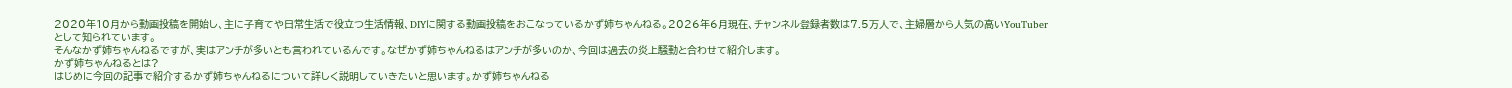2020年10月から動画投稿を開始し、主に子育てや日常生活で役立つ生活情報、DIYに関する動画投稿をおこなっているかず姉ちゃんねる。2026年6月現在、チャンネル登録者数は7.5万人で、主婦層から人気の高いYouTuberとして知られています。
そんなかず姉ちゃんねるですが、実はアンチが多いとも言われているんです。なぜかず姉ちゃんねるはアンチが多いのか、今回は過去の炎上騒動と合わせて紹介します。
かず姉ちゃんねるとは?
はじめに今回の記事で紹介するかず姉ちゃんねるについて詳しく説明していきたいと思います。かず姉ちゃんねる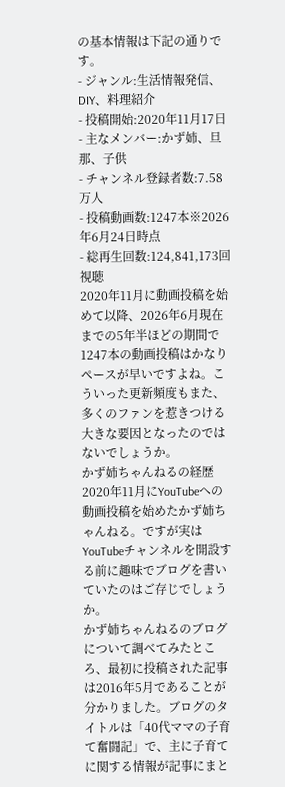の基本情報は下記の通りです。
- ジャンル:生活情報発信、DIY、料理紹介
- 投稿開始:2020年11月17日
- 主なメンバー:かず姉、旦那、子供
- チャンネル登録者数:7.58万人
- 投稿動画数:1247本※2026年6月24日時点
- 総再生回数:124,841,173回視聴
2020年11月に動画投稿を始めて以降、2026年6月現在までの5年半ほどの期間で1247本の動画投稿はかなりペースが早いですよね。こういった更新頻度もまた、多くのファンを惹きつける大きな要因となったのではないでしょうか。
かず姉ちゃんねるの経歴
2020年11月にYouTubeへの動画投稿を始めたかず姉ちゃんねる。ですが実はYouTubeチャンネルを開設する前に趣味でブログを書いていたのはご存じでしょうか。
かず姉ちゃんねるのブログについて調べてみたところ、最初に投稿された記事は2016年5月であることが分かりました。ブログのタイトルは「40代ママの子育て奮闘記」で、主に子育てに関する情報が記事にまと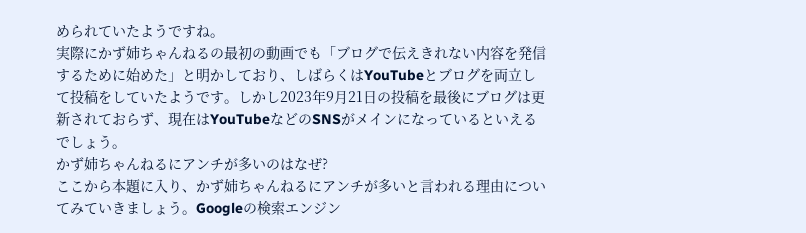められていたようですね。
実際にかず姉ちゃんねるの最初の動画でも「ブログで伝えきれない内容を発信するために始めた」と明かしており、しばらくはYouTubeとブログを両立して投稿をしていたようです。しかし2023年9月21日の投稿を最後にブログは更新されておらず、現在はYouTubeなどのSNSがメインになっているといえるでしょう。
かず姉ちゃんねるにアンチが多いのはなぜ?
ここから本題に入り、かず姉ちゃんねるにアンチが多いと言われる理由についてみていきましょう。Googleの検索エンジン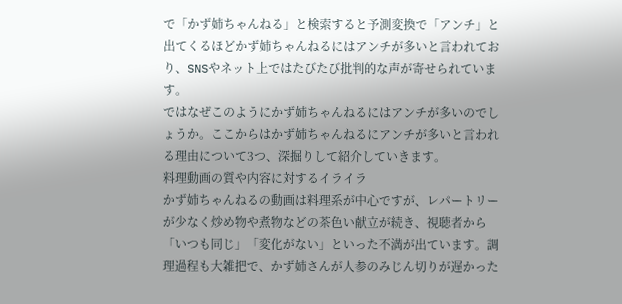で「かず姉ちゃんねる」と検索すると予測変換で「アンチ」と出てくるほどかず姉ちゃんねるにはアンチが多いと言われており、SNSやネット上ではたびたび批判的な声が寄せられています。
ではなぜこのようにかず姉ちゃんねるにはアンチが多いのでしょうか。ここからはかず姉ちゃんねるにアンチが多いと言われる理由について3つ、深掘りして紹介していきます。
料理動画の質や内容に対するイライラ
かず姉ちゃんねるの動画は料理系が中心ですが、レパートリーが少なく炒め物や煮物などの茶色い献立が続き、視聴者から「いつも同じ」「変化がない」といった不満が出ています。調理過程も大雑把で、かず姉さんが人参のみじん切りが遅かった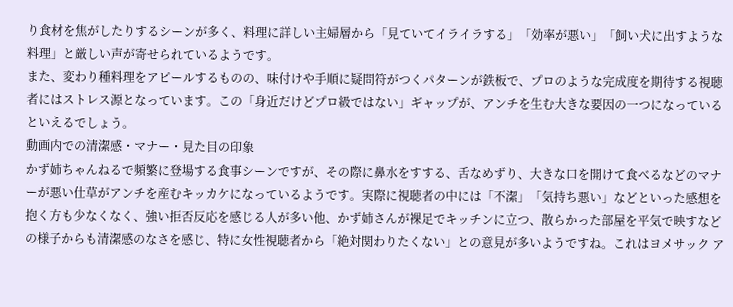り食材を焦がしたりするシーンが多く、料理に詳しい主婦層から「見ていてイライラする」「効率が悪い」「飼い犬に出すような料理」と厳しい声が寄せられているようです。
また、変わり種料理をアピールするものの、味付けや手順に疑問符がつくパターンが鉄板で、プロのような完成度を期待する視聴者にはストレス源となっています。この「身近だけどプロ級ではない」ギャップが、アンチを生む大きな要因の一つになっているといえるでしょう。
動画内での清潔感・マナー・見た目の印象
かず姉ちゃんねるで頻繁に登場する食事シーンですが、その際に鼻水をすする、舌なめずり、大きな口を開けて食べるなどのマナーが悪い仕草がアンチを産むキッカケになっているようです。実際に視聴者の中には「不潔」「気持ち悪い」などといった感想を抱く方も少なくなく、強い拒否反応を感じる人が多い他、かず姉さんが裸足でキッチンに立つ、散らかった部屋を平気で映すなどの様子からも清潔感のなさを感じ、特に女性視聴者から「絶対関わりたくない」との意見が多いようですね。これはヨメサック ア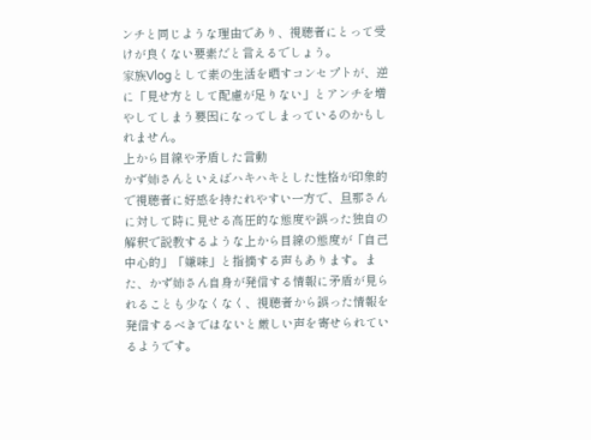ンチと同じような理由であり、視聴者にとって受けが良くない要素だと言えるでしょう。
家族Vlogとして素の生活を晒すコンセプトが、逆に「見せ方として配慮が足りない」とアンチを増やしてしまう要因になってしまっているのかもしれません。
上から目線や矛盾した言動
かず姉さんといえばハキハキとした性格が印象的で視聴者に好感を持たれやすい一方で、旦那さんに対して時に見せる高圧的な態度や誤った独自の解釈で説教するような上から目線の態度が「自己中心的」「嫌味」と指摘する声もあります。また、かず姉さん自身が発信する情報に矛盾が見られることも少なくなく、視聴者から誤った情報を発信するべきではないと厳しい声を寄せられているようです。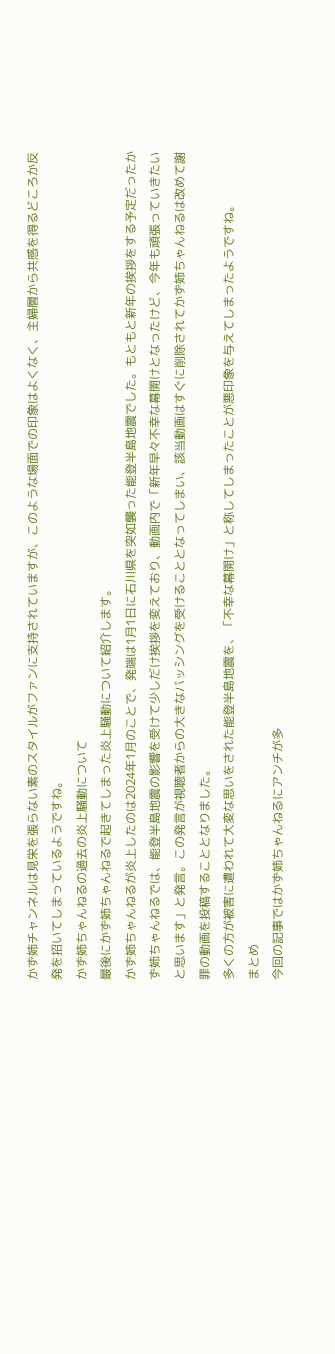かず姉チャンネルは見栄を張らない素のスタイルがファンに支持されていますが、このような場面での印象はよくなく、主婦層から共感を得るどころか反発を招いてしまっているようですね。
かず姉ちゃんねるの過去の炎上騒動について
最後にかず姉ちゃんねるで起きてしまった炎上騒動について紹介します。
かず姉ちゃんねるが炎上したのは2024年1月のことで、発端は1月1日に石川県を突如襲った能登半島地震でした。もともと新年の挨拶をする予定だったかず姉ちゃんねるでは、能登半島地震の影響を受けて少しだけ挨拶を変えており、動画内で「新年早々不幸な幕開けとなったけど、今年も頑張っていきたいと思います」と発言。この発言が視聴者からの大きなバッシングを受けることとなってしまい、該当動画はすぐに削除されてかず姉ちゃんねるは改めて謝罪の動画を投稿することとなりました。
多くの方が被害に遭われて大変な思いをされた能登半島地震を、「不幸な幕開け」と称してしまったことが悪印象を与えてしまったようですね。
まとめ
今回の記事ではかず姉ちゃんねるにアンチが多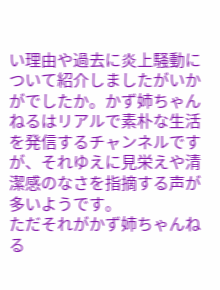い理由や過去に炎上騒動について紹介しましたがいかがでしたか。かず姉ちゃんねるはリアルで素朴な生活を発信するチャンネルですが、それゆえに見栄えや清潔感のなさを指摘する声が多いようです。
ただそれがかず姉ちゃんねる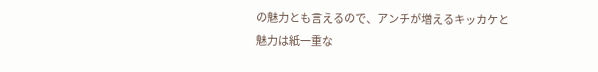の魅力とも言えるので、アンチが増えるキッカケと魅力は紙一重な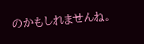のかもしれませんね。